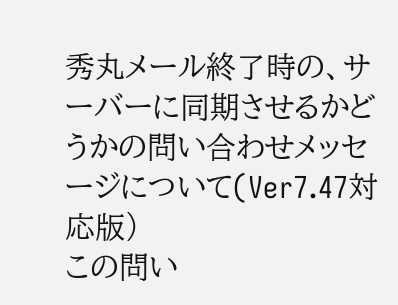秀丸メール終了時の、サーバーに同期させるかどうかの問い合わせメッセージについて(Ver7.47対応版)
この問い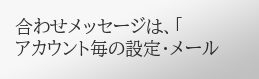合わせメッセージは、「
アカウント毎の設定・メール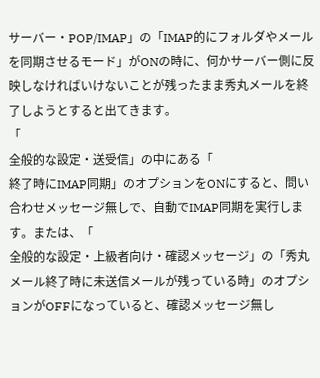サーバー・POP/IMAP」の「IMAP的にフォルダやメールを同期させるモード」がONの時に、何かサーバー側に反映しなければいけないことが残ったまま秀丸メールを終了しようとすると出てきます。
「
全般的な設定・送受信」の中にある「
終了時にIMAP同期」のオプションをONにすると、問い合わせメッセージ無しで、自動でIMAP同期を実行します。または、「
全般的な設定・上級者向け・確認メッセージ」の「秀丸メール終了時に未送信メールが残っている時」のオプションがOFFになっていると、確認メッセージ無し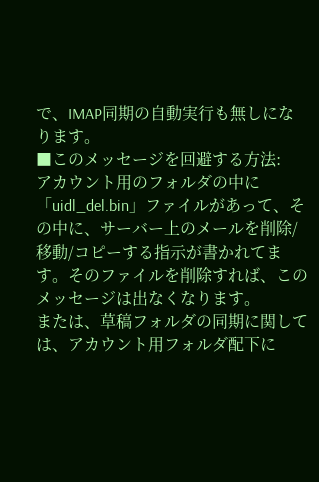で、IMAP同期の自動実行も無しになります。
■このメッセージを回避する方法:
アカウント用のフォルダの中に「uidl_del.bin」ファイルがあって、その中に、サーバー上のメールを削除/移動/コピーする指示が書かれてます。そのファイルを削除すれば、このメッセージは出なくなります。
または、草稿フォルダの同期に関しては、アカウント用フォルダ配下に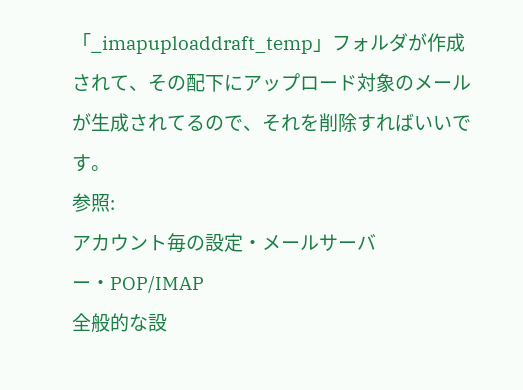「_imapuploaddraft_temp」フォルダが作成されて、その配下にアップロード対象のメールが生成されてるので、それを削除すればいいです。
参照:
アカウント毎の設定・メールサーバー・POP/IMAP
全般的な設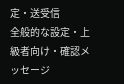定・送受信
全般的な設定・上級者向け・確認メッセージ